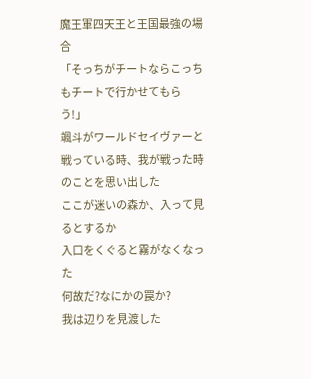魔王軍四天王と王国最強の場合
「そっちがチートならこっちもチートで行かせてもらう!」
颯斗がワールドセイヴァーと戦っている時、我が戦った時のことを思い出した
ここが迷いの森か、入って見るとするか
入口をくぐると霧がなくなった
何故だ?なにかの罠か?
我は辺りを見渡した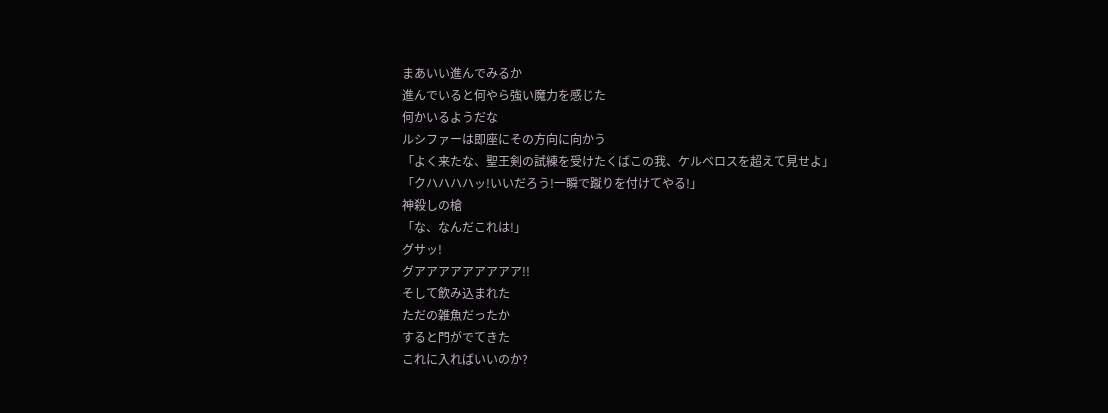まあいい進んでみるか
進んでいると何やら強い魔力を感じた
何かいるようだな
ルシファーは即座にその方向に向かう
「よく来たな、聖王剣の試練を受けたくばこの我、ケルベロスを超えて見せよ」
「クハハハハッ!いいだろう!一瞬で蹴りを付けてやる!」
神殺しの槍
「な、なんだこれは!」
グサッ!
グアアアアアアアアア!!
そして飲み込まれた
ただの雑魚だったか
すると門がでてきた
これに入ればいいのか?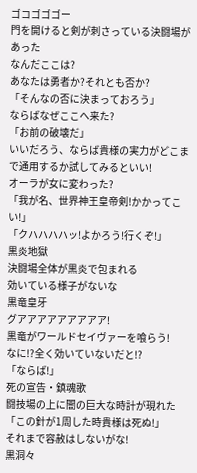ゴコゴゴゴー
門を開けると剣が刺さっている決闘場があった
なんだここは?
あなたは勇者か?それとも否か?
「そんなの否に決まっておろう」
ならばなぜここへ来た?
「お前の破壊だ」
いいだろう、ならば貴様の実力がどこまで通用するか試してみるといい!
オーラが女に変わった?
「我が名、世界神王皇帝剣!かかってこい!」
「クハハハハッ!よかろう!行くぞ!」
黒炎地獄
決闘場全体が黒炎で包まれる
効いている様子がないな
黒竜皇牙
グアアアアアアアアア!
黒竜がワールドセイヴァーを喰らう!
なに!?全く効いていないだと!?
「ならば!」
死の宣告・鎮魂歌
闘技場の上に闇の巨大な時計が現れた
「この針が1周した時貴様は死ぬ!」
それまで容赦はしないがな!
黒洞々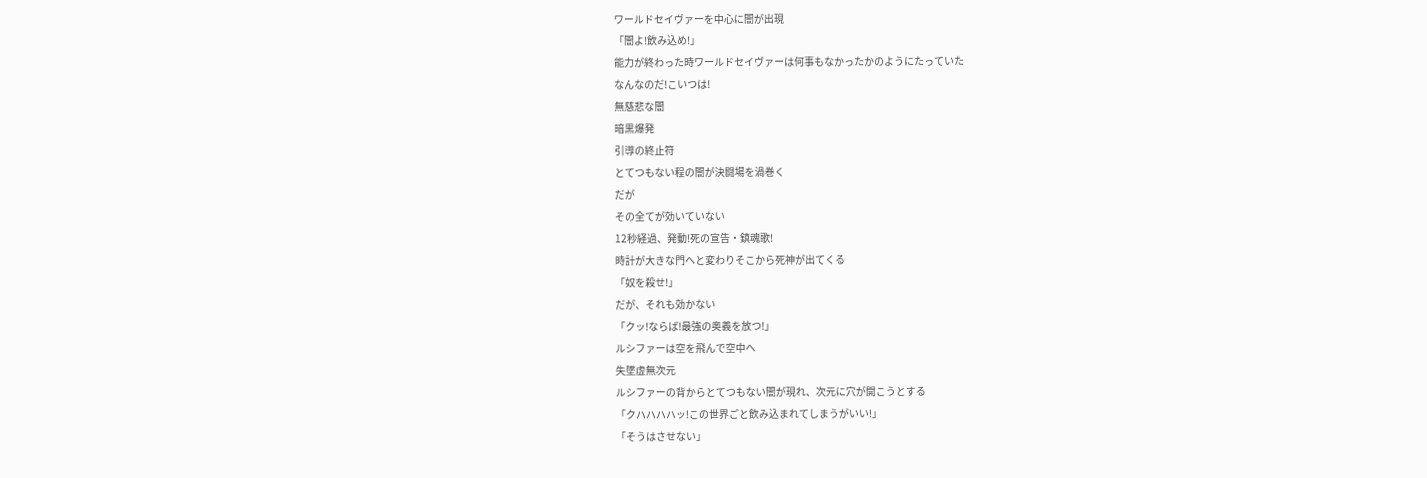ワールドセイヴァーを中心に闇が出現
「闇よ!飲み込め!」
能力が終わった時ワールドセイヴァーは何事もなかったかのようにたっていた
なんなのだ!こいつは!
無慈悲な闇
暗黒爆発
引導の終止符
とてつもない程の闇が決闘場を渦巻く
だが
その全てが効いていない
12秒経過、発動!死の宣告・鎮魂歌!
時計が大きな門へと変わりそこから死神が出てくる
「奴を殺せ!」
だが、それも効かない
「クッ!ならば!最強の奥義を放つ!」
ルシファーは空を飛んで空中へ
失墜虚無次元
ルシファーの背からとてつもない闇が現れ、次元に穴が開こうとする
「クハハハハッ!この世界ごと飲み込まれてしまうがいい!」
「そうはさせない」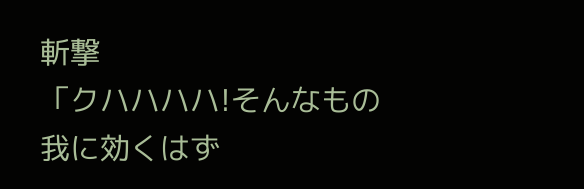斬撃
「クハハハハ!そんなもの我に効くはず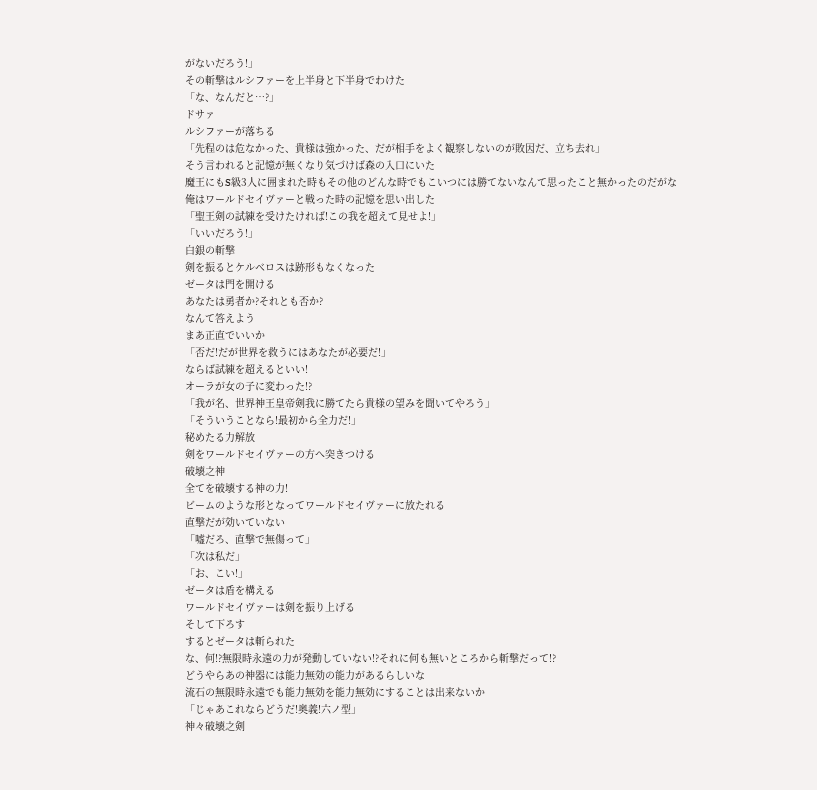がないだろう!」
その斬撃はルシファーを上半身と下半身でわけた
「な、なんだと…?」
ドサァ
ルシファーが落ちる
「先程のは危なかった、貴様は強かった、だが相手をよく観察しないのが敗因だ、立ち去れ」
そう言われると記憶が無くなり気づけば森の入口にいた
魔王にもS級3人に囲まれた時もその他のどんな時でもこいつには勝てないなんて思ったこと無かったのだがな
俺はワールドセイヴァーと戦った時の記憶を思い出した
「聖王剣の試練を受けたければ!この我を超えて見せよ!」
「いいだろう!」
白銀の斬撃
剣を振るとケルベロスは跡形もなくなった
ゼータは門を開ける
あなたは勇者か?それとも否か?
なんて答えよう
まあ正直でいいか
「否だ!だが世界を救うにはあなたが必要だ!」
ならば試練を超えるといい!
オーラが女の子に変わった!?
「我が名、世界神王皇帝剣我に勝てたら貴様の望みを聞いてやろう」
「そういうことなら!最初から全力だ!」
秘めたる力解放
剣をワールドセイヴァーの方へ突きつける
破壊之神
全てを破壊する神の力!
ビームのような形となってワールドセイヴァーに放たれる
直撃だが効いていない
「嘘だろ、直撃で無傷って」
「次は私だ」
「お、こい!」
ゼータは盾を構える
ワールドセイヴァーは剣を振り上げる
そして下ろす
するとゼータは斬られた
な、何!?無限時永遠の力が発動していない!?それに何も無いところから斬撃だって!?
どうやらあの神器には能力無効の能力があるらしいな
流石の無限時永遠でも能力無効を能力無効にすることは出来ないか
「じゃあこれならどうだ!奥義!六ノ型」
神々破壊之剣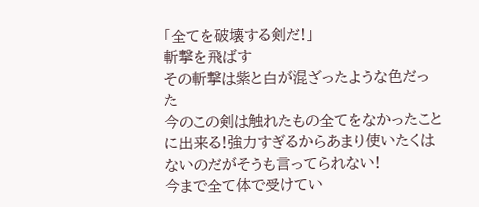「全てを破壊する剣だ!」
斬撃を飛ばす
その斬撃は紫と白が混ざったような色だった
今のこの剣は触れたもの全てをなかったことに出来る!強力すぎるからあまり使いたくはないのだがそうも言ってられない!
今まで全て体で受けてい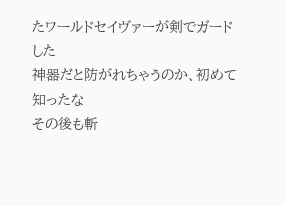たワールドセイヴァーが剣でガードした
神器だと防がれちゃうのか、初めて知ったな
その後も斬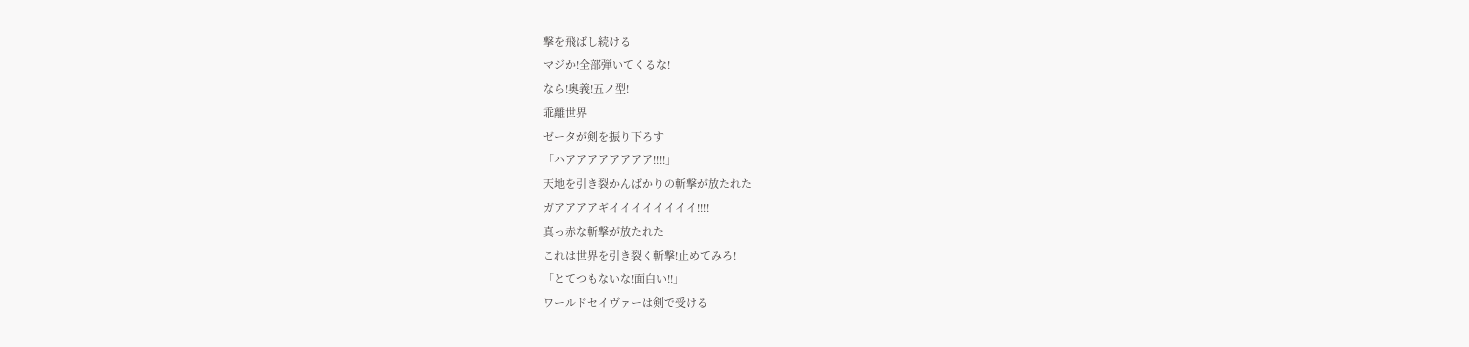撃を飛ばし続ける
マジか!全部弾いてくるな!
なら!奥義!五ノ型!
乖離世界
ゼータが剣を振り下ろす
「ハアアアアアアアア!!!!」
天地を引き裂かんばかりの斬撃が放たれた
ガアアアアギイイイイイイイイ!!!!
真っ赤な斬撃が放たれた
これは世界を引き裂く斬撃!止めてみろ!
「とてつもないな!面白い!!」
ワールドセイヴァーは剣で受ける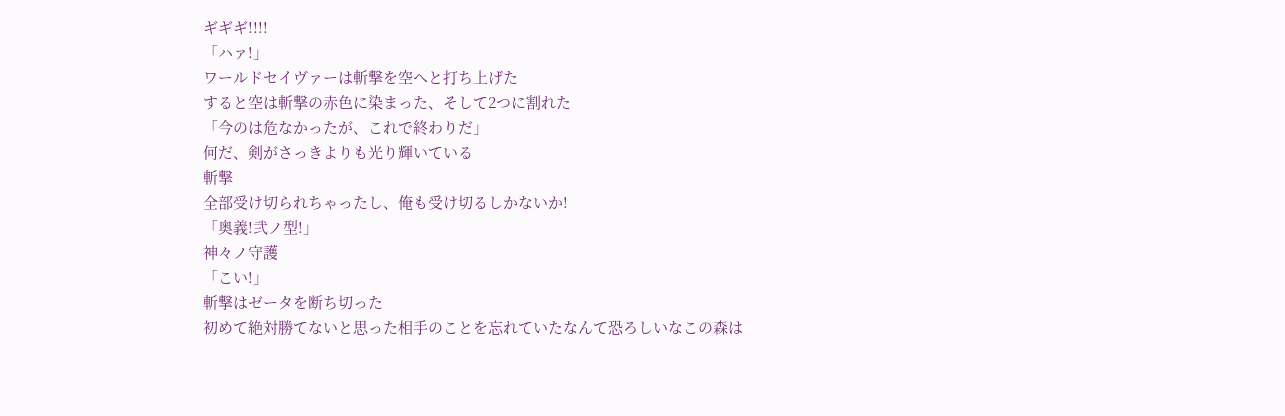ギギギ!!!!
「ハァ!」
ワールドセイヴァーは斬撃を空へと打ち上げた
すると空は斬撃の赤色に染まった、そして2つに割れた
「今のは危なかったが、これで終わりだ」
何だ、剣がさっきよりも光り輝いている
斬撃
全部受け切られちゃったし、俺も受け切るしかないか!
「奥義!弐ノ型!」
神々ノ守護
「こい!」
斬撃はゼータを断ち切った
初めて絶対勝てないと思った相手のことを忘れていたなんて恐ろしいなこの森は